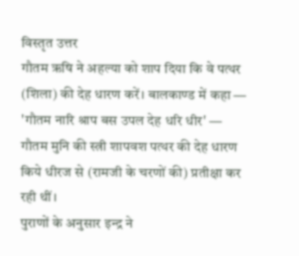विस्तृत उत्तर
गौतम ऋषि ने अहल्या को शाप दिया कि वे पत्थर (शिला) की देह धारण करें। बालकाण्ड में कहा — 'गौतम नारि श्राप बस उपल देह धरि धीर' — गौतम मुनि की स्त्री शापवश पत्थर की देह धारण किये धीरज से (रामजी के चरणों की) प्रतीक्षा कर रही थीं।
पुराणों के अनुसार इन्द्र ने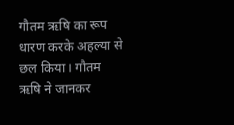गौतम ऋषि का रूप धारण करके अहल्या से छल किया। गौतम ऋषि ने जानकर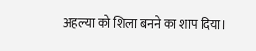अहल्या को शिला बनने का शाप दिया।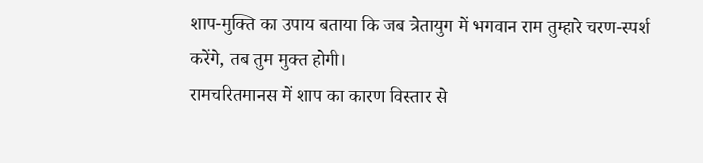शाप-मुक्ति का उपाय बताया कि जब त्रेतायुग में भगवान राम तुम्हारे चरण-स्पर्श करेंगे, तब तुम मुक्त होगी।
रामचरितमानस में शाप का कारण विस्तार से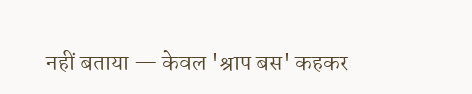नहीं बताया — केवल 'श्राप बस' कहकर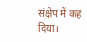संक्षेप में कह दिया।